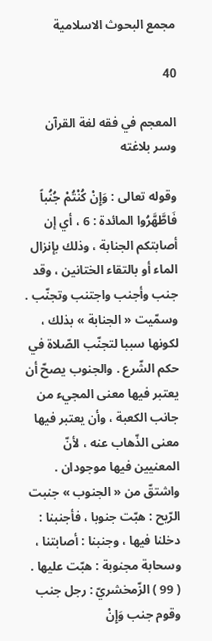مجمع البحوث الاسلامية

40

المعجم في فقه لغة القرآن وسر بلاغته

وقوله تعالى : وَإِنْ كُنْتُمْ جُنُباً فَاطَّهَّرُوا المائدة : 6 ، أي إن أصابتكم الجنابة ، وذلك بإنزال الماء أو بالتقاء الختانين ، وقد جنب وأجنب واجتنب وتجنّب . وسمّيت « الجنابة » بذلك ، لكونها سببا لتجنّب الصّلاة في حكم الشّرع . والجنوب يصحّ أن يعتبر فيها معنى المجيء من جانب الكعبة ، وأن يعتبر فيها معنى الذّهاب عنه ، لأنّ المعنيين فيها موجودان . واشتقّ من « الجنوب » جنبت الرّيح : هبّت جنوبا ، فأجنبنا : دخلنا فيها ، وجنبنا : أصابتنا ، وسحابة مجنوبة : هبّت عليها . ( 99 ) الزّمخشريّ : رجل جنب وقوم جنب وَإِنْ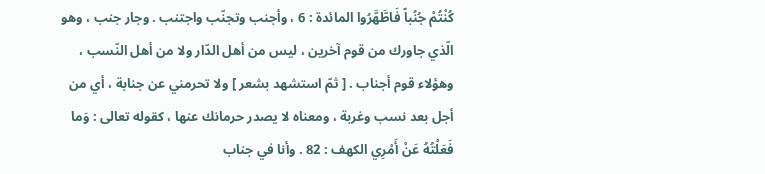كُنْتُمْ جُنُباً فَاطَّهَّرُوا المائدة : 6 ، وأجنب وتجنّب واجتنب . وجار جنب ، وهو الّذي جاورك من قوم آخرين ، ليس من أهل الدّار ولا من أهل النّسب ، وهؤلاء قوم أجناب . [ ثمّ استشهد بشعر ] ولا تحرمني عن جنابة ، أي من أجل بعد نسب وغربة ، ومعناه لا يصدر حرمانك عنها ، كقوله تعالى : وَما فَعَلْتُهُ عَنْ أَمْرِي الكهف : 82 . وأنا في جناب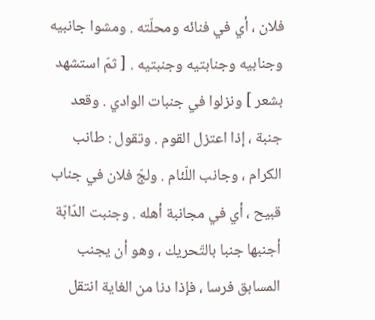فلان ، أي في فنائه ومحلّته . ومشوا جانبيه وجنابيه وجنابتيه وجنبتيه . [ ثمّ استشهد بشعر ] ونزلوا في جنبات الوادي . وقعد جنبة ، إذا اعتزل القوم . وتقول : طانب الكرام ، وجانب اللّئام . ولجّ فلان في جناب قبيح ، أي في مجانبة أهله . وجنبت الدّابّة أجنبها جنبا بالتّحريك ، وهو أن يجنب المسابق فرسا ، فإذا دنا من الغاية انتقل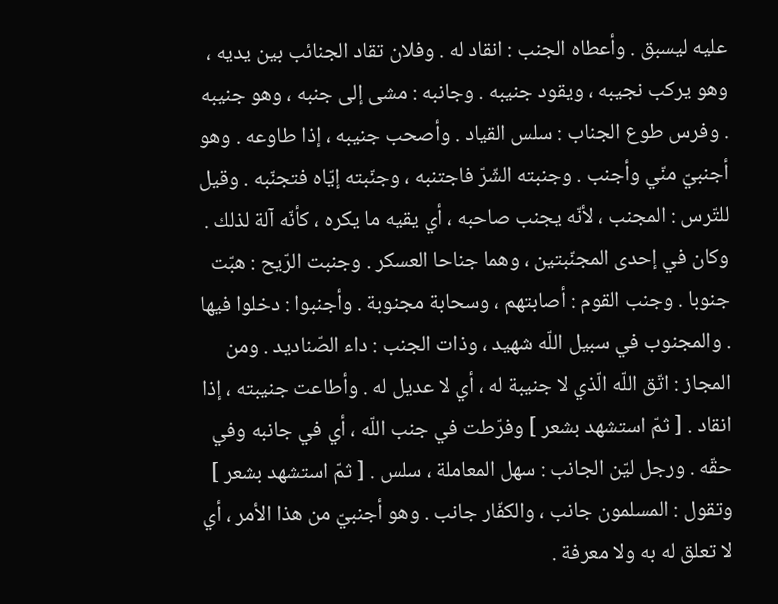عليه ليسبق . وأعطاه الجنب : انقاد له . وفلان تقاد الجنائب بين يديه ، وهو يركب نجيبه ، ويقود جنيبه . وجانبه : مشى إلى جنبه ، وهو جنيبه . وفرس طوع الجناب : سلس القياد . وأصحب جنيبه ، إذا طاوعه . وهو أجنبيّ منّي وأجنب . وجنبته الشّرّ فاجتنبه ، وجنّبته إيّاه فتجنّبه . وقيل للتّرس : المجنب ، لأنّه يجنب صاحبه ، أي يقيه ما يكره ، كأنّه آلة لذلك . وكان في إحدى المجنّبتين ، وهما جناحا العسكر . وجنبت الرّيح : هبّت جنوبا . وجنب القوم : أصابتهم ، وسحابة مجنوبة . وأجنبوا : دخلوا فيها . والمجنوب في سبيل اللّه شهيد ، وذات الجنب : داء الصّناديد . ومن المجاز : اتّق اللّه الّذي لا جنيبة له ، أي لا عديل له . وأطاعت جنيبته ، إذا انقاد . [ ثمّ استشهد بشعر ] وفرّطت في جنب اللّه ، أي في جانبه وفي حقّه . ورجل ليّن الجانب : سهل المعاملة ، سلس . [ ثمّ استشهد بشعر ] وتقول : المسلمون جانب ، والكفّار جانب . وهو أجنبيّ من هذا الأمر ، أي لا تعلق له به ولا معرفة .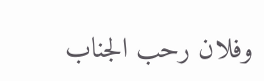وفلان رحب الجناب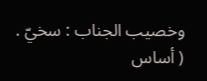وخصيب الجناب : سخيّ . ( أساس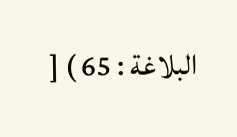البلاغة : 65 ) [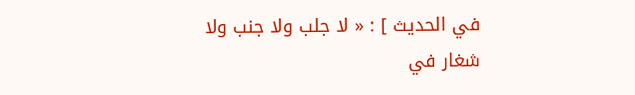في الحديث ] : « لا جلب ولا جنب ولا شغار في